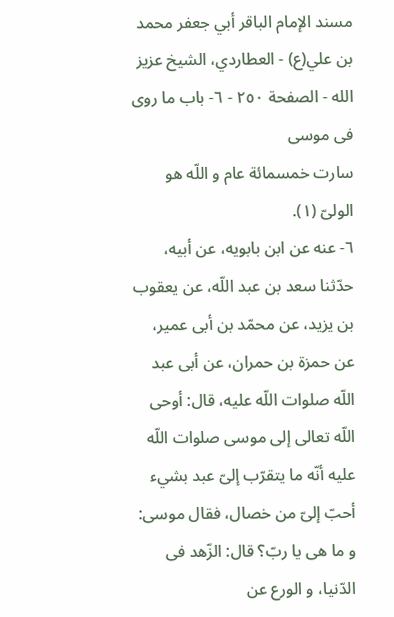مسند الإمام الباقر أبي جعفر محمد بن علي(ع) - العطاردي، الشيخ عزيز الله - الصفحة ٢٥٠ - ٦- باب ما روى فى موسى
سارت خمسمائة عام و اللّه هو الولىّ (١).
٦- عنه عن ابن بابويه، عن أبيه، حدّثنا سعد بن عبد اللّه، عن يعقوب بن يزيد، عن محمّد بن أبى عمير، عن حمزة بن حمران، عن أبى عبد اللّه صلوات اللّه عليه، قال: أوحى اللّه تعالى إلى موسى صلوات اللّه عليه أنّه ما يتقرّب إلىّ عبد بشيء أحبّ إلىّ من خصال، فقال موسى: و ما هى يا ربّ؟ قال: الزّهد فى الدّنيا، و الورع عن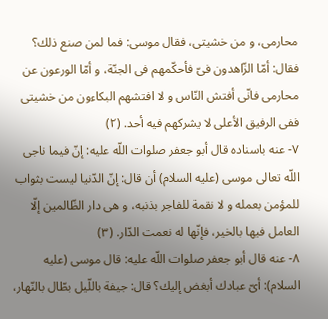محارمى، و من خشيتى، فقال موسى: فما لمن صنع ذلك؟ فقال: أمّا الزّاهدون فىّ فأحكّمهم فى الجنّة، و أمّا الورعون عن محارمى فانّى أفتش النّاس و لا افتشهم البكاءون من خشيتى ففى الرفيق الأعلى لا يشركهم فيه أحد. (٢)
٧- عنه باسناده قال أبو جعفر صلوات اللّه عليه: إنّ فيما ناجى اللّه تعالى موسى (عليه السلام) أن قال: إنّ الدّنيا ليست بثواب للمؤمن بعمله و لا نقمة للفاجر بذنبه، و هى دار الظّالمين إلّا العامل فيها بالخير، فإنّها له نعمت الدّار. (٣)
٨- عنه قال أبو جعفر صلوات اللّه عليه: قال موسى (عليه السلام): أىّ عبادك أبغض إليك؟ قال: جيفة باللّيل بطّال بالنّهار،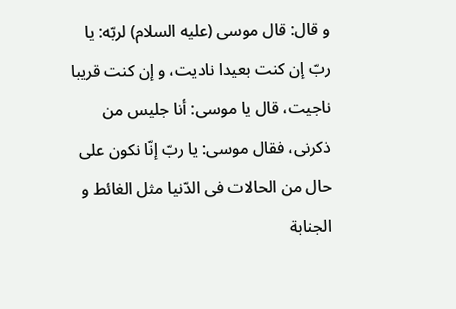و قال: قال موسى (عليه السلام) لربّه: يا ربّ إن كنت بعيدا ناديت، و إن كنت قريبا ناجيت، قال يا موسى: أنا جليس من ذكرنى، فقال موسى: يا ربّ إنّا نكون على حال من الحالات فى الدّنيا مثل الغائط و الجنابة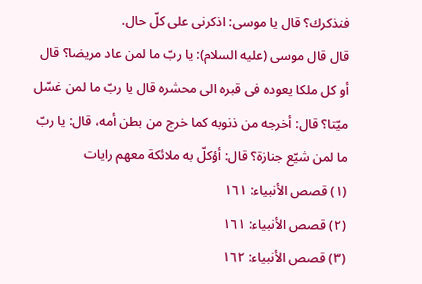فنذكرك؟ قال يا موسى: اذكرنى على كلّ حال.
قال قال موسى (عليه السلام): يا ربّ ما لمن عاد مريضا؟ قال أو كل ملكا يعوده فى قبره الى محشره قال يا ربّ ما لمن غسّل ميّتا؟ قال: أخرجه من ذنوبه كما خرج من بطن أمه، قال: يا ربّ ما لمن شيّع جنازة؟ قال: أؤكلّ به ملائكة معهم رايات
(١) قصص الأنبياء: ١٦١
(٢) قصص الأنبياء: ١٦١
(٣) قصص الأنبياء: ١٦٢